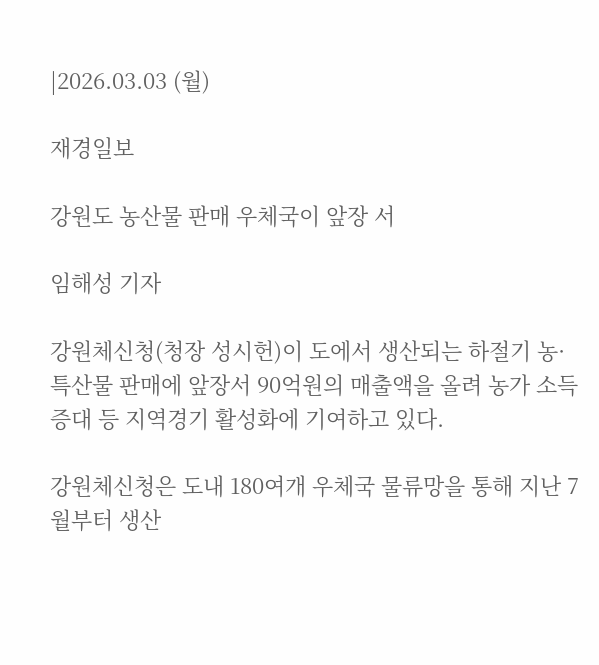|2026.03.03 (월)

재경일보

강원도 농산물 판매 우체국이 앞장 서

임해성 기자

강원체신청(청장 성시헌)이 도에서 생산되는 하절기 농·특산물 판매에 앞장서 90억원의 매출액을 올려 농가 소득증대 등 지역경기 활성화에 기여하고 있다.

강원체신청은 도내 180여개 우체국 물류망을 통해 지난 7월부터 생산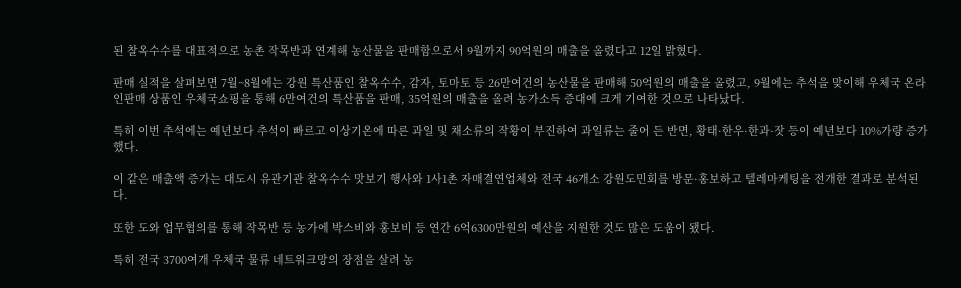된 찰옥수수를 대표적으로 농촌 작목반과 연계해 농산물을 판매함으로서 9월까지 90억원의 매출을 올렸다고 12일 밝혔다.

판매 실적을 살펴보면 7월~8월에는 강원 특산품인 찰옥수수, 감자, 토마토 등 26만여건의 농산물을 판매해 50억원의 매출을 올렸고, 9월에는 추석을 맞이해 우체국 온라인판매 상품인 우체국쇼핑을 통해 6만여건의 특산품을 판매, 35억원의 매출을 올려 농가소득 증대에 크게 기여한 것으로 나타났다.

특히 이번 추석에는 예년보다 추석이 빠르고 이상기온에 따른 과일 및 채소류의 작황이 부진하여 과일류는 줄어 든 반면, 황태·한우·한과·잣 등이 예년보다 10%가량 증가했다.

이 같은 매출액 증가는 대도시 유관기관 찰옥수수 맛보기 행사와 1사1촌 자매결연업체와 전국 46개소 강원도민회를 방문·홍보하고 텔레마케팅을 전개한 결과로 분석된다.

또한 도와 업무협의를 통해 작목반 등 농가에 박스비와 홍보비 등 연간 6억6300만원의 예산을 지원한 것도 많은 도움이 됐다.

특히 전국 3700여개 우체국 물류 네트워크망의 장점을 살려 농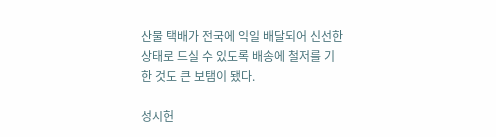산물 택배가 전국에 익일 배달되어 신선한 상태로 드실 수 있도록 배송에 철저를 기한 것도 큰 보탬이 됐다.

성시헌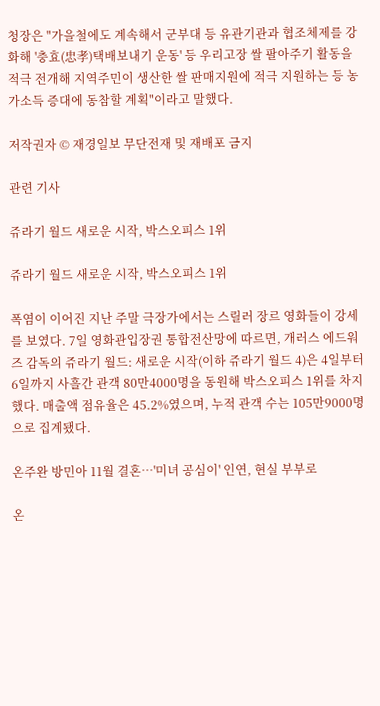청장은 "가을철에도 계속해서 군부대 등 유관기관과 협조체제를 강화해 '충효(忠孝)택배보내기 운동' 등 우리고장 쌀 팔아주기 활동을 적극 전개해 지역주민이 생산한 쌀 판매지원에 적극 지원하는 등 농가소득 증대에 동참할 계획"이라고 말했다.

저작권자 © 재경일보 무단전재 및 재배포 금지

관련 기사

쥬라기 월드 새로운 시작, 박스오피스 1위

쥬라기 월드 새로운 시작, 박스오피스 1위

폭염이 이어진 지난 주말 극장가에서는 스릴러 장르 영화들이 강세를 보였다. 7일 영화관입장권 통합전산망에 따르면, 개러스 에드워즈 감독의 쥬라기 월드: 새로운 시작(이하 쥬라기 월드 4)은 4일부터 6일까지 사흘간 관객 80만4000명을 동원해 박스오피스 1위를 차지했다. 매출액 점유율은 45.2%였으며, 누적 관객 수는 105만9000명으로 집계됐다.

온주완 방민아 11월 결혼…'미녀 공심이' 인연, 현실 부부로

온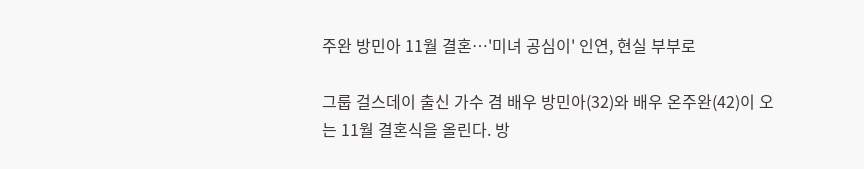주완 방민아 11월 결혼…'미녀 공심이' 인연, 현실 부부로

그룹 걸스데이 출신 가수 겸 배우 방민아(32)와 배우 온주완(42)이 오는 11월 결혼식을 올린다. 방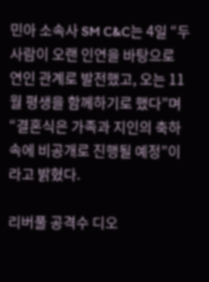민아 소속사 SM C&C는 4일 “두 사람이 오랜 인연을 바탕으로 연인 관계로 발전했고, 오는 11월 평생을 함께하기로 했다”며 “결혼식은 가족과 지인의 축하 속에 비공개로 진행될 예정”이라고 밝혔다.

리버풀 공격수 디오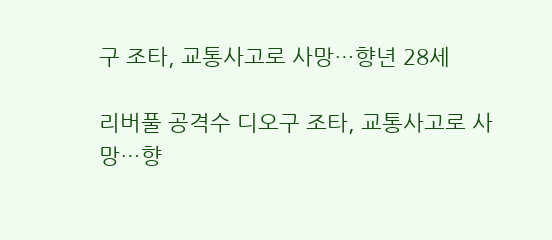구 조타, 교통사고로 사망…향년 28세

리버풀 공격수 디오구 조타, 교통사고로 사망…향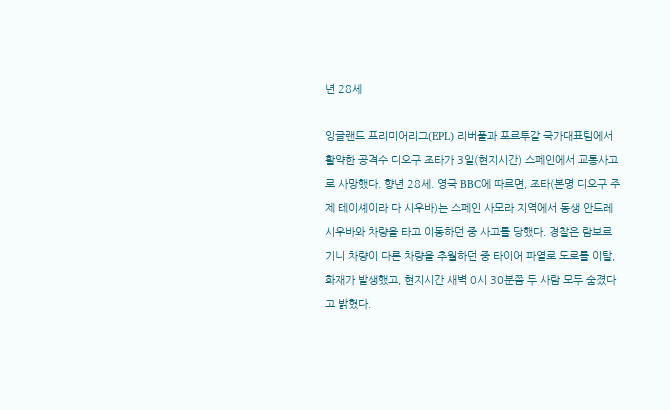년 28세

잉글랜드 프리미어리그(EPL) 리버풀과 포르투갈 국가대표팀에서 활약한 공격수 디오구 조타가 3일(현지시간) 스페인에서 교통사고로 사망했다. 향년 28세. 영국 BBC에 따르면, 조타(본명 디오구 주제 테이셰이라 다 시우바)는 스페인 사모라 지역에서 동생 안드레 시우바와 차량을 타고 이동하던 중 사고를 당했다. 경찰은 람보르기니 차량이 다른 차량을 추월하던 중 타이어 파열로 도로를 이탈, 화재가 발생했고, 현지시간 새벽 0시 30분쯤 두 사람 모두 숨졌다고 밝혔다.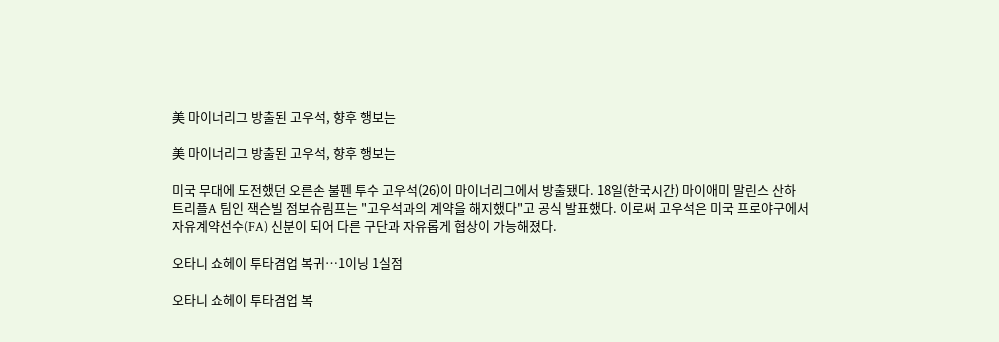美 마이너리그 방출된 고우석, 향후 행보는

美 마이너리그 방출된 고우석, 향후 행보는

미국 무대에 도전했던 오른손 불펜 투수 고우석(26)이 마이너리그에서 방출됐다. 18일(한국시간) 마이애미 말린스 산하 트리플A 팀인 잭슨빌 점보슈림프는 "고우석과의 계약을 해지했다"고 공식 발표했다. 이로써 고우석은 미국 프로야구에서 자유계약선수(FA) 신분이 되어 다른 구단과 자유롭게 협상이 가능해졌다.

오타니 쇼헤이 투타겸업 복귀…1이닝 1실점

오타니 쇼헤이 투타겸업 복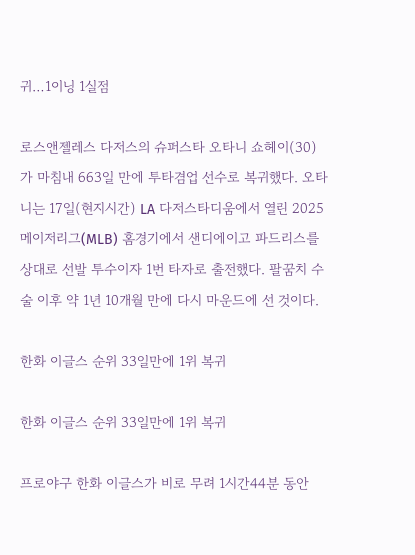귀…1이닝 1실점

로스앤젤레스 다저스의 슈퍼스타 오타니 쇼헤이(30)가 마침내 663일 만에 투타겸업 선수로 복귀했다. 오타니는 17일(현지시간) LA 다저스타디움에서 열린 2025 메이저리그(MLB) 홈경기에서 샌디에이고 파드리스를 상대로 선발 투수이자 1번 타자로 출전했다. 팔꿈치 수술 이후 약 1년 10개월 만에 다시 마운드에 선 것이다.

한화 이글스 순위 33일만에 1위 복귀

한화 이글스 순위 33일만에 1위 복귀

프로야구 한화 이글스가 비로 무려 1시간44분 동안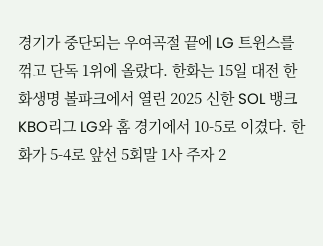경기가 중단되는 우여곡절 끝에 LG 트윈스를 꺾고 단독 1위에 올랐다. 한화는 15일 대전 한화생명 볼파크에서 열린 2025 신한 SOL 뱅크 KBO리그 LG와 홈 경기에서 10-5로 이겼다. 한화가 5-4로 앞선 5회말 1사 주자 2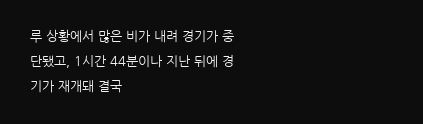루 상황에서 많은 비가 내려 경기가 중단됐고, 1시간 44분이나 지난 뒤에 경기가 재개돼 결국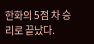한화의 5점 차 승리로 끝났다.